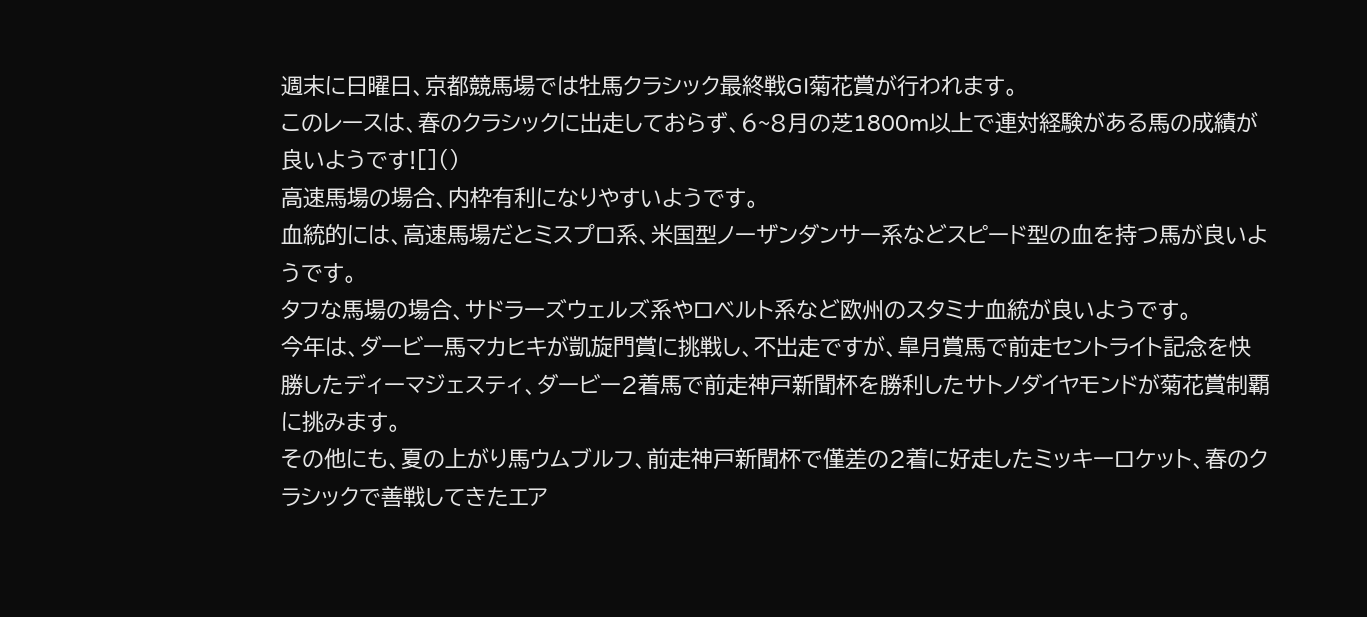週末に日曜日、京都競馬場では牡馬クラシック最終戦GI菊花賞が行われます。
このレースは、春のクラシックに出走しておらず、6~8月の芝1800m以上で連対経験がある馬の成績が良いようです![]()
高速馬場の場合、内枠有利になりやすいようです。
血統的には、高速馬場だとミスプロ系、米国型ノーザンダンサー系などスピード型の血を持つ馬が良いようです。
タフな馬場の場合、サドラーズウェルズ系やロベルト系など欧州のスタミナ血統が良いようです。
今年は、ダービー馬マカヒキが凱旋門賞に挑戦し、不出走ですが、皐月賞馬で前走セントライト記念を快勝したディーマジェスティ、ダービー2着馬で前走神戸新聞杯を勝利したサトノダイヤモンドが菊花賞制覇に挑みます。
その他にも、夏の上がり馬ウムブルフ、前走神戸新聞杯で僅差の2着に好走したミッキーロケット、春のクラシックで善戦してきたエア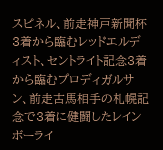スピネル、前走神戸新聞杯3着から臨むレッドエルディスト、セントライト記念3着から臨むプロディガルサン、前走古馬相手の札幌記念で3着に健闘したレインボーライ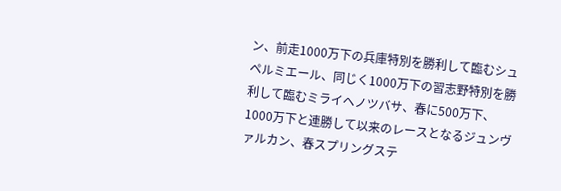ン、前走1000万下の兵庫特別を勝利して臨むシュペルミエール、同じく1000万下の習志野特別を勝利して臨むミライヘノツバサ、春に500万下、1000万下と連勝して以来のレースとなるジュンヴァルカン、春スプリングステ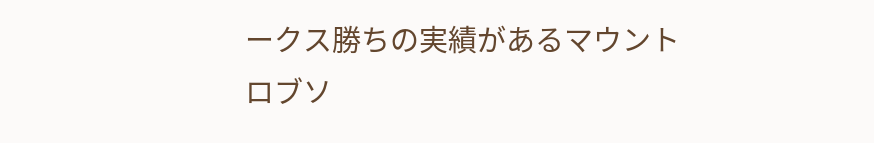ークス勝ちの実績があるマウントロブソ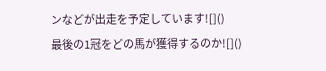ンなどが出走を予定しています![]()
最後の1冠をどの馬が獲得するのか![]()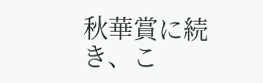秋華賞に続き、こ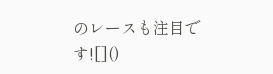のレースも注目です![]()